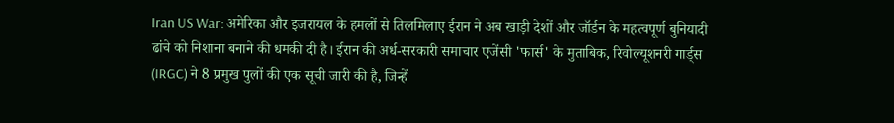Iran US War: अमेरिका और इजरायल के हमलों से तिलमिलाए ईरान ने अब खाड़ी देशों और जॉर्डन के महत्वपूर्ण बुनियादी ढांचे को निशाना बनाने की धमकी दी है। ईरान की अर्ध-सरकारी समाचार एजेंसी 'फार्स' के मुताबिक, रिवोल्यूशनरी गार्ड्स (IRGC) ने 8 प्रमुख पुलों की एक सूची जारी की है, जिन्हें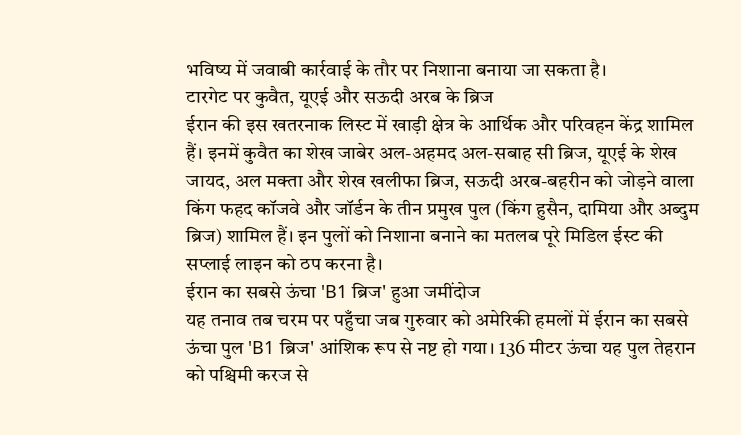भविष्य में जवाबी कार्रवाई के तौर पर निशाना बनाया जा सकता है।
टारगेट पर कुवैत, यूएई और सऊदी अरब के ब्रिज
ईरान की इस खतरनाक लिस्ट में खाड़ी क्षेत्र के आर्थिक और परिवहन केंद्र शामिल हैं। इनमें कुवैत का शेख जाबेर अल-अहमद अल-सबाह सी ब्रिज, यूएई के शेख जायद, अल मक्ता और शेख खलीफा ब्रिज, सऊदी अरब-बहरीन को जोड़ने वाला किंग फहद कॉजवे और जॉर्डन के तीन प्रमुख पुल (किंग हुसैन, दामिया और अब्दुम ब्रिज) शामिल हैं। इन पुलों को निशाना बनाने का मतलब पूरे मिडिल ईस्ट की सप्लाई लाइन को ठप करना है।
ईरान का सबसे ऊंचा 'B1 ब्रिज' हुआ जमींदोज
यह तनाव तब चरम पर पहुँचा जब गुरुवार को अमेरिकी हमलों में ईरान का सबसे ऊंचा पुल 'B1 ब्रिज' आंशिक रूप से नष्ट हो गया। 136 मीटर ऊंचा यह पुल तेहरान को पश्चिमी करज से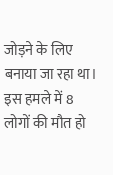जोड़ने के लिए बनाया जा रहा था। इस हमले में 8 लोगों की मौत हो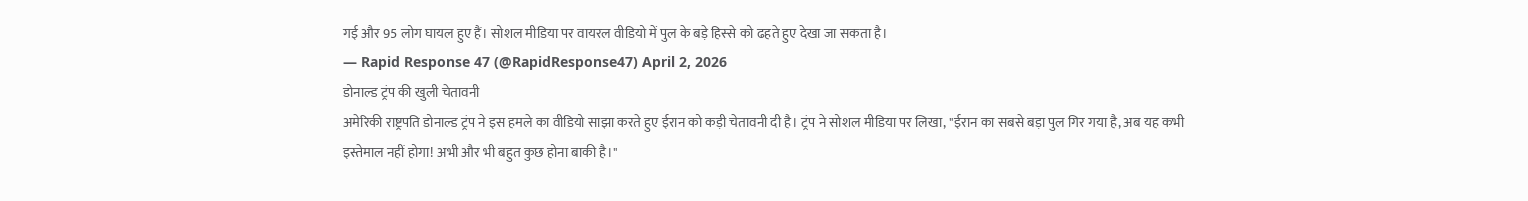गई और 95 लोग घायल हुए हैं। सोशल मीडिया पर वायरल वीडियो में पुल के बड़े हिस्से को ढहते हुए देखा जा सकता है।
— Rapid Response 47 (@RapidResponse47) April 2, 2026
डोनाल्ड ट्रंप की खुली चेतावनी
अमेरिकी राष्ट्रपति डोनाल्ड ट्रंप ने इस हमले का वीडियो साझा करते हुए ईरान को कड़ी चेतावनी दी है। ट्रंप ने सोशल मीडिया पर लिखा, "ईरान का सबसे बड़ा पुल गिर गया है, अब यह कभी इस्तेमाल नहीं होगा! अभी और भी बहुत कुछ होना बाकी है।"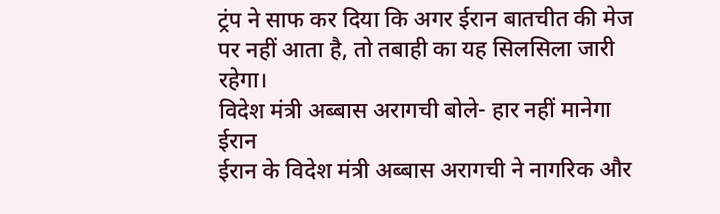ट्रंप ने साफ कर दिया कि अगर ईरान बातचीत की मेज पर नहीं आता है, तो तबाही का यह सिलसिला जारी रहेगा।
विदेश मंत्री अब्बास अरागची बोले- हार नहीं मानेगा ईरान
ईरान के विदेश मंत्री अब्बास अरागची ने नागरिक और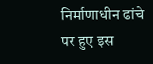निर्माणाधीन ढांचे पर हुए इस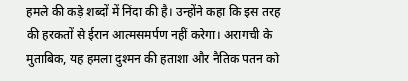हमले की कड़े शब्दों में निंदा की है। उन्होंने कहा कि इस तरह की हरकतों से ईरान आत्मसमर्पण नहीं करेगा। अरागची के मुताबिक, यह हमला दुश्मन की हताशा और नैतिक पतन को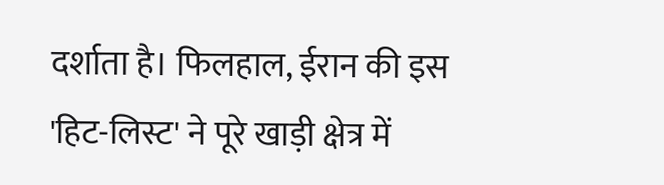दर्शाता है। फिलहाल, ईरान की इस 'हिट-लिस्ट' ने पूरे खाड़ी क्षेत्र में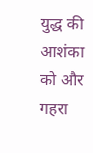युद्ध की आशंका को और गहरा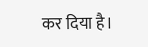कर दिया है।